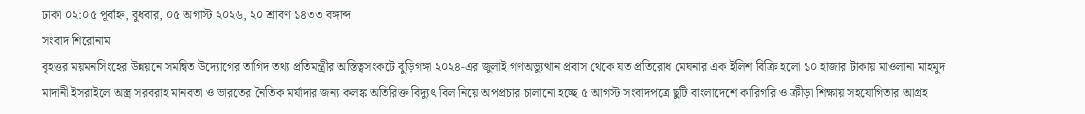ঢাকা ০২:০৫ পূর্বাহ্ন, বুধবার, ০৫ অগাস্ট ২০২৬, ২০ শ্রাবণ ১৪৩৩ বঙ্গাব্দ
সংবাদ শিরোনাম
বৃহত্তর ময়মনসিংহের উন্নয়নে সমন্বিত উদ্যোগের তাগিদ তথ্য প্রতিমন্ত্রীর অস্তিত্বসংকটে বুড়িগঙ্গা ২০২৪-এর জুলাই গণঅভ্যুত্থান প্রবাস থেকে যত প্রতিরোধ মেঘনার এক ইলিশ বিক্রি হলো ১০ হাজার টাকায় মাওলানা মাহমুদ মাদানী ইসরাইলে অস্ত্র সরবরাহ মানবতা ও ভারতের নৈতিক মর্যাদার জন্য কলঙ্ক অতিরিক্ত বিদ্যুৎ বিল নিয়ে অপপ্রচার চালানো হচ্ছে ৫ আগস্ট সংবাদপত্রে ছুটি বাংলাদেশে কারিগরি ও ক্রীড়া শিক্ষায় সহযোগিতার আগ্রহ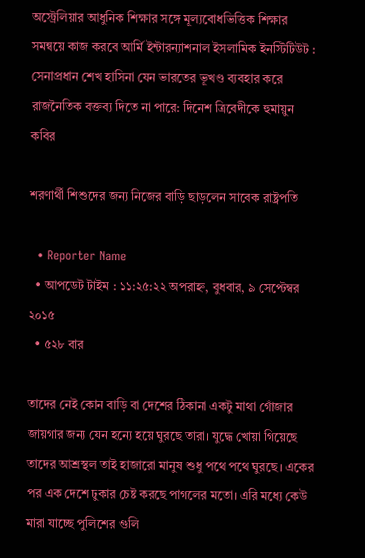অস্ট্রেলিয়ার আধুনিক শিক্ষার সঙ্গে মূল্যবোধভিত্তিক শিক্ষার সমন্বয়ে কাজ করবে আর্মি ইন্টারন্যাশনাল ইসলামিক ইনস্টিটিউট : সেনাপ্রধান শেখ হাসিনা যেন ভারতের ভূখণ্ড ব্যবহার করে রাজনৈতিক বক্তব্য দিতে না পারে: দিনেশ ত্রিবেদীকে হুমায়ুন কবির

শরণার্থী শিশুদের জন্য নিজের বাড়ি ছাড়লেন সাবেক রাষ্ট্রপতি

  • Reporter Name
  • আপডেট টাইম : ১১:২৫:২২ অপরাহ্ন, বুধবার, ৯ সেপ্টেম্বর ২০১৫
  • ৫২৮ বার

তাদের নেই কোন বাড়ি বা দেশের ঠিকানা একটু মাথা গোঁজার জায়গার জন্য যেন হন্যে হয়ে ঘুরছে তারা। যুদ্ধে খোয়া গিয়েছে তাদের আশ্রস্থল তাই হাজারো মানুষ শুধু পথে পথে ঘুরছে। একের পর এক দেশে ঢুকার চেষ্ট করছে পাগলের মতো। এরি মধ্যে কেউ মারা যাচ্ছে পুলিশের গুলি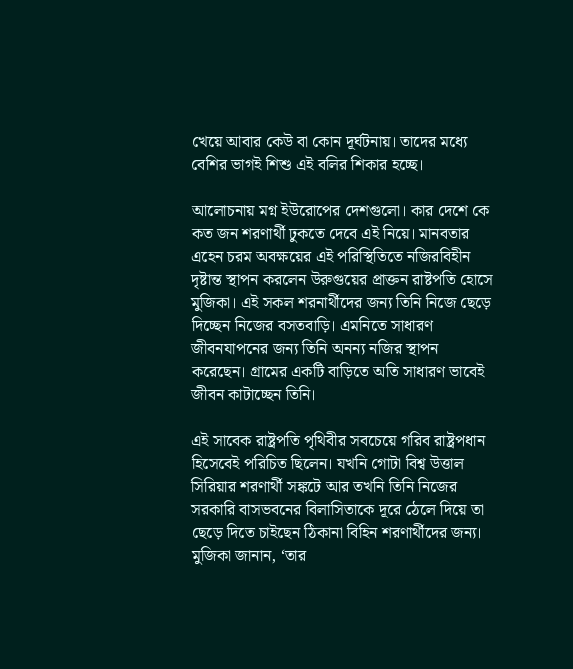খেয়ে আবার কেউ বা কোন দূর্ঘটনায়। তাদের মধ্যে বেশির ভাগই শিশু এই বলির শিকার হচ্ছে।

আলোচনায় মগ্ন ইউরোপের দেশগুলো। কার দেশে কে কত জন শরণার্থী ঢুকতে দেবে এই নিয়ে। মানবতার এহেন চরম অবক্ষয়ের এই পরিস্থিতিতে নজিরবিহীন দৃষ্টান্ত স্থাপন করলেন উরুগুয়ের প্রাক্তন রাষ্টপতি হোসে মুজিকা। এই সকল শরনার্থীদের জন্য তিনি নিজে ছেড়ে দিচ্ছেন নিজের বসতবাড়ি। এমনিতে সাধারণ জীবনযাপনের জন্য তিনি অনন্য নজির স্থাপন করেছেন। গ্রামের একটি বাড়িতে অতি সাধারণ ভাবেই জীবন কাটাচ্ছেন তিনি।

এই সাবেক রাষ্ট্রপতি পৃথিবীর সবচেয়ে গরিব রাষ্ট্রপধান হিসেবেই পরিচিত ছিলেন। যখনি গোটা বিশ্ব উত্তাল সিরিয়ার শরণার্থী সঙ্কটে আর তখনি তিনি নিজের সরকারি বাসভবনের বিলাসিতাকে দূরে ঠেলে দিয়ে তা ছেড়ে দিতে চাইছেন ঠিকানা বিহিন শরণার্থীদের জন্য। মুজিকা জানান, ‘তার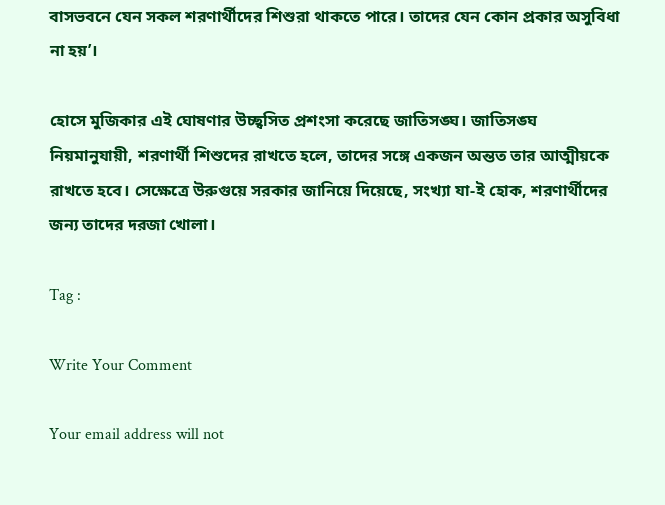বাসভবনে যেন সকল শরণার্থীদের শিশুরা থাকতে পারে। তাদের যেন কোন প্রকার অসুবিধা না হয়’।

হোসে মুজিকার এই ঘোষণার উচ্ছ্বসিত প্রশংসা করেছে জাতিসঙ্ঘ। জাতিসঙ্ঘ নিয়মানুযায়ী, শরণার্থী শিশুদের রাখতে হলে, তাদের সঙ্গে একজন অন্তত তার আত্মীয়কে রাখতে হবে। সেক্ষেত্রে উরুগুয়ে সরকার জানিয়ে দিয়েছে, সংখ্যা যা-ই হোক, শরণার্থীদের জন্য তাদের দরজা খোলা।

Tag :

Write Your Comment

Your email address will not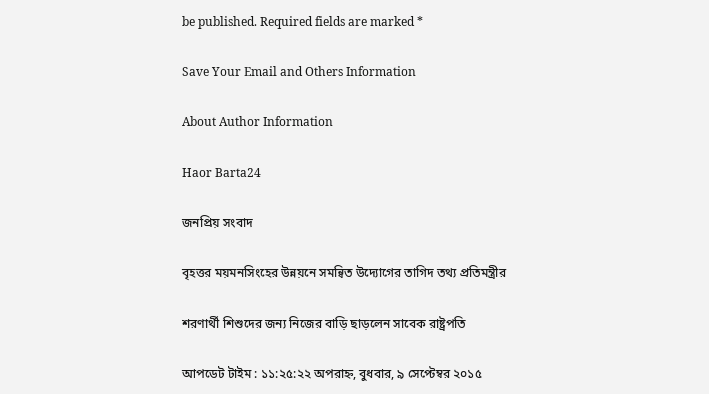be published. Required fields are marked *

Save Your Email and Others Information

About Author Information

Haor Barta24

জনপ্রিয় সংবাদ

বৃহত্তর ময়মনসিংহের উন্নয়নে সমন্বিত উদ্যোগের তাগিদ তথ্য প্রতিমন্ত্রীর

শরণার্থী শিশুদের জন্য নিজের বাড়ি ছাড়লেন সাবেক রাষ্ট্রপতি

আপডেট টাইম : ১১:২৫:২২ অপরাহ্ন, বুধবার, ৯ সেপ্টেম্বর ২০১৫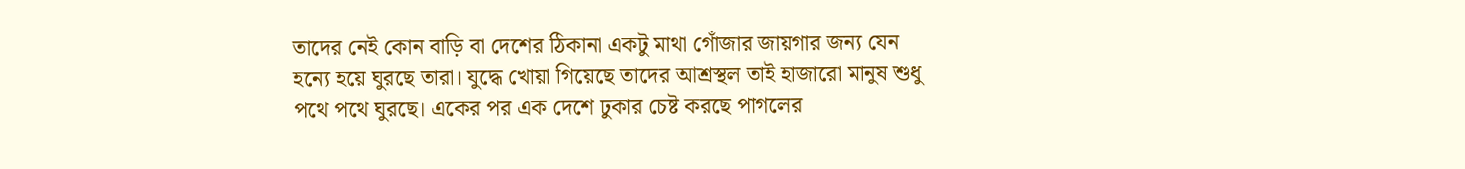তাদের নেই কোন বাড়ি বা দেশের ঠিকানা একটু মাথা গোঁজার জায়গার জন্য যেন হন্যে হয়ে ঘুরছে তারা। যুদ্ধে খোয়া গিয়েছে তাদের আশ্রস্থল তাই হাজারো মানুষ শুধু পথে পথে ঘুরছে। একের পর এক দেশে ঢুকার চেষ্ট করছে পাগলের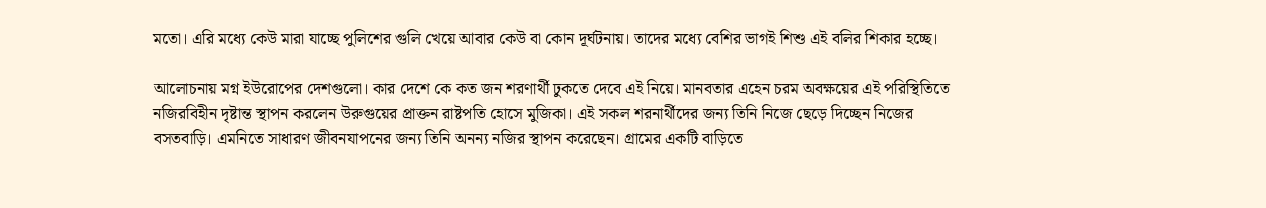মতো। এরি মধ্যে কেউ মারা যাচ্ছে পুলিশের গুলি খেয়ে আবার কেউ বা কোন দূর্ঘটনায়। তাদের মধ্যে বেশির ভাগই শিশু এই বলির শিকার হচ্ছে।

আলোচনায় মগ্ন ইউরোপের দেশগুলো। কার দেশে কে কত জন শরণার্থী ঢুকতে দেবে এই নিয়ে। মানবতার এহেন চরম অবক্ষয়ের এই পরিস্থিতিতে নজিরবিহীন দৃষ্টান্ত স্থাপন করলেন উরুগুয়ের প্রাক্তন রাষ্টপতি হোসে মুজিকা। এই সকল শরনার্থীদের জন্য তিনি নিজে ছেড়ে দিচ্ছেন নিজের বসতবাড়ি। এমনিতে সাধারণ জীবনযাপনের জন্য তিনি অনন্য নজির স্থাপন করেছেন। গ্রামের একটি বাড়িতে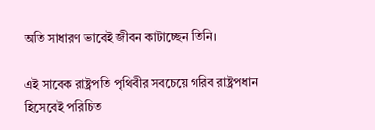অতি সাধারণ ভাবেই জীবন কাটাচ্ছেন তিনি।

এই সাবেক রাষ্ট্রপতি পৃথিবীর সবচেয়ে গরিব রাষ্ট্রপধান হিসেবেই পরিচিত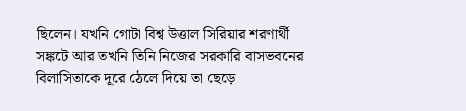ছিলেন। যখনি গোটা বিশ্ব উত্তাল সিরিয়ার শরণার্থী সঙ্কটে আর তখনি তিনি নিজের সরকারি বাসভবনের বিলাসিতাকে দূরে ঠেলে দিয়ে তা ছেড়ে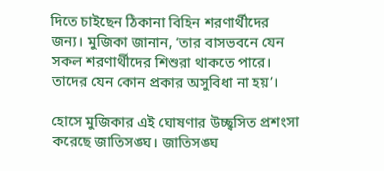দিতে চাইছেন ঠিকানা বিহিন শরণার্থীদের জন্য। মুজিকা জানান, ‘তার বাসভবনে যেন সকল শরণার্থীদের শিশুরা থাকতে পারে। তাদের যেন কোন প্রকার অসুবিধা না হয়’।

হোসে মুজিকার এই ঘোষণার উচ্ছ্বসিত প্রশংসা করেছে জাতিসঙ্ঘ। জাতিসঙ্ঘ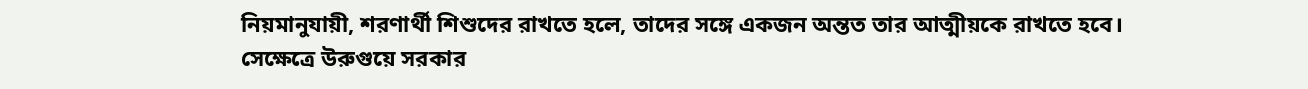নিয়মানুযায়ী, শরণার্থী শিশুদের রাখতে হলে, তাদের সঙ্গে একজন অন্তত তার আত্মীয়কে রাখতে হবে। সেক্ষেত্রে উরুগুয়ে সরকার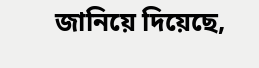জানিয়ে দিয়েছে,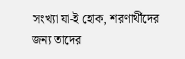সংখ্যা যা-ই হোক, শরণার্থীদের জন্য তাদের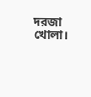দরজা খোলা।